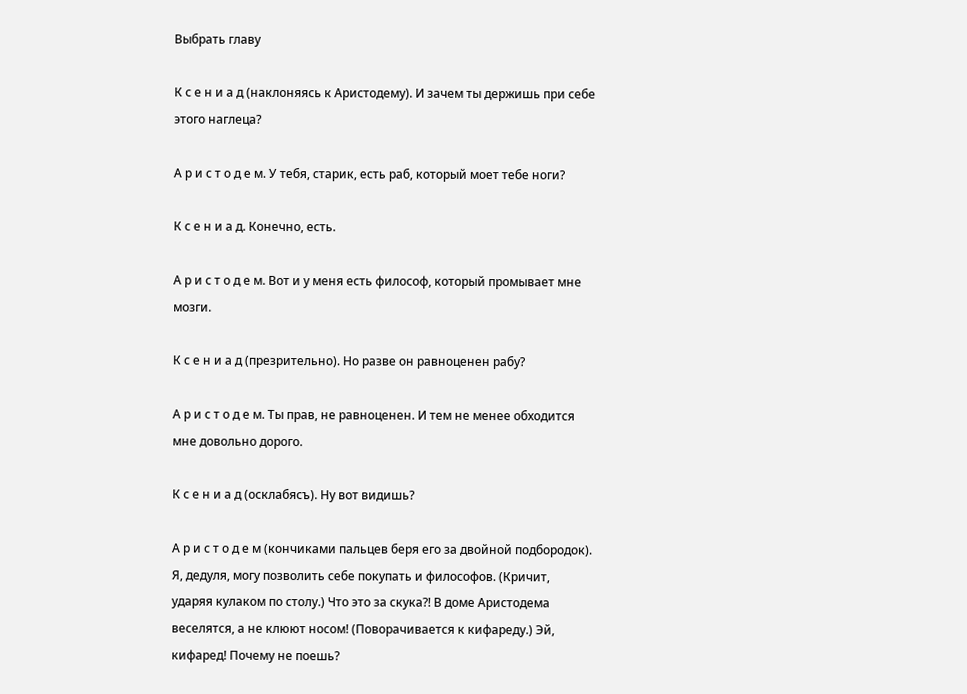Выбрать главу

К с е н и а д (наклоняясь к Аристодему). И зачем ты держишь при себе этого наглеца?

А р и с т о д е м. У тебя, старик, есть раб, который моет тебе ноги?

К с е н и а д. Конечно, есть.

А р и с т о д е м. Вот и у меня есть философ, который промывает мне мозги.

К с е н и а д (презрительно). Но разве он равноценен рабу?

А р и с т о д е м. Ты прав, не равноценен. И тем не менее обходится мне довольно дорого.

К с е н и а д (осклабясъ). Ну вот видишь?

А р и с т о д е м (кончиками пальцев беря его за двойной подбородок). Я, дедуля, могу позволить себе покупать и философов. (Кричит, ударяя кулаком по столу.) Что это за скука?! В доме Аристодема веселятся, а не клюют носом! (Поворачивается к кифареду.) Эй, кифаред! Почему не поешь?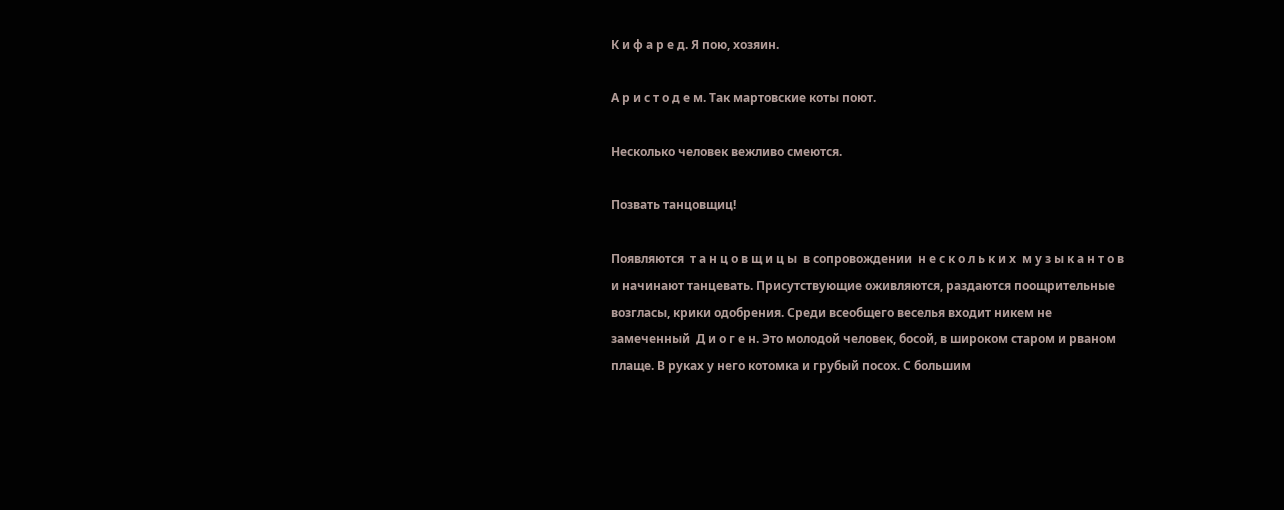К и ф а р е д. Я пою, хозяин.

А р и с т о д е м. Так мартовские коты поют.

Несколько человек вежливо смеются.

Позвать танцовщиц!

Появляются  т а н ц о в щ и ц ы  в сопровождении  н е с к о л ь к и х  м у з ы к а н т о в  и начинают танцевать. Присутствующие оживляются, раздаются поощрительные возгласы, крики одобрения. Среди всеобщего веселья входит никем не замеченный  Д и о г е н. Это молодой человек, босой, в широком старом и рваном плаще. В руках у него котомка и грубый посох. С большим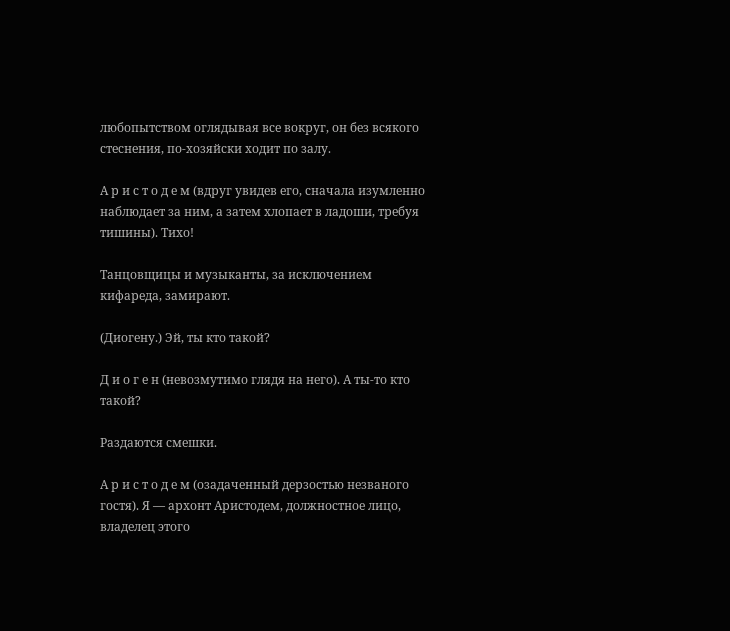любопытством оглядывая все вокруг, он без всякого стеснения, по-хозяйски ходит по залу.

А р и с т о д е м (вдруг увидев его, сначала изумленно наблюдает за ним, а затем хлопает в ладоши, требуя тишины). Тихо!

Танцовщицы и музыканты, за исключением кифареда, замирают.

(Диогену.) Эй, ты кто такой?

Д и о г е н (невозмутимо глядя на него). А ты-то кто такой?

Раздаются смешки.

А р и с т о д е м (озадаченный дерзостью незваного гостя). Я — архонт Аристодем, должностное лицо, владелец этого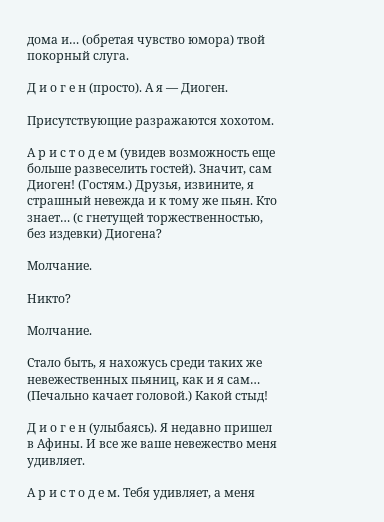дома и… (обретая чувство юмора) твой покорный слуга.

Д и о г е н (просто). А я — Диоген.

Присутствующие разражаются хохотом.

А р и с т о д е м (увидев возможность еще больше развеселить гостей). Значит, сам Диоген! (Гостям.) Друзья, извините, я страшный невежда и к тому же пьян. Кто знает… (с гнетущей торжественностью, без издевки) Диогена?

Молчание.

Никто?

Молчание.

Стало быть, я нахожусь среди таких же невежественных пьяниц, как и я сам… (Печально качает головой.) Какой стыд!

Д и о г е н (улыбаясь). Я недавно пришел в Афины. И все же ваше невежество меня удивляет.

А р и с т о д е м. Тебя удивляет, а меня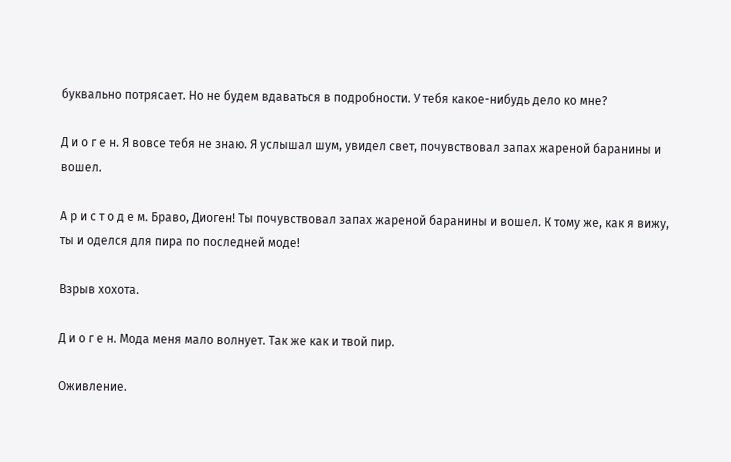буквально потрясает. Но не будем вдаваться в подробности. У тебя какое-нибудь дело ко мне?

Д и о г е н. Я вовсе тебя не знаю. Я услышал шум, увидел свет, почувствовал запах жареной баранины и вошел.

А р и с т о д е м. Браво, Диоген! Ты почувствовал запах жареной баранины и вошел. К тому же, как я вижу, ты и оделся для пира по последней моде!

Взрыв хохота.

Д и о г е н. Мода меня мало волнует. Так же как и твой пир.

Оживление.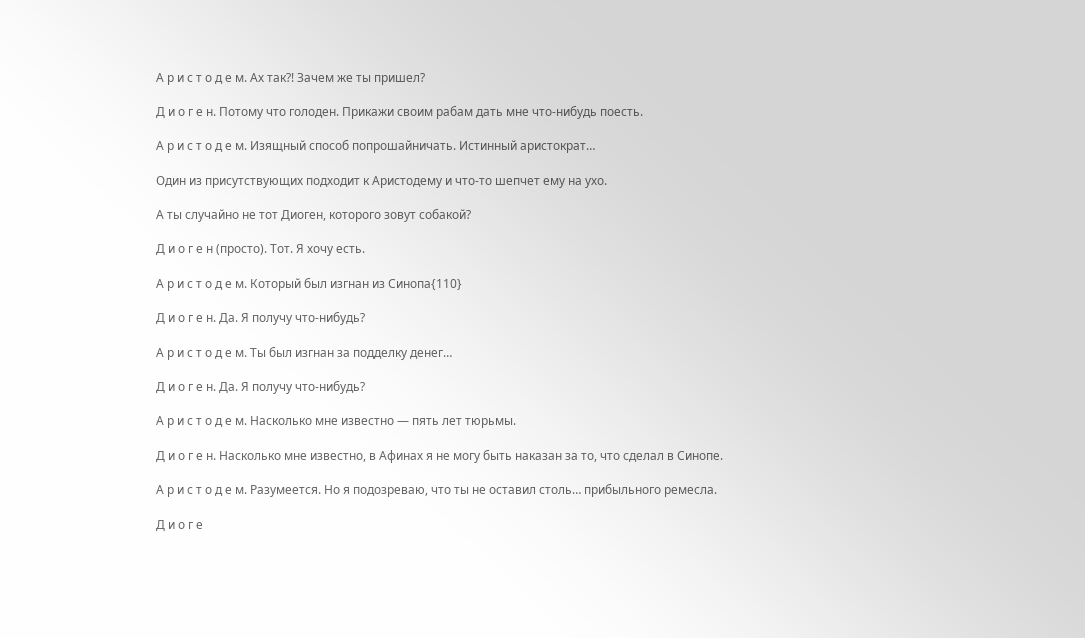А р и с т о д е м. Ах так?! Зачем же ты пришел?

Д и о г е н. Потому что голоден. Прикажи своим рабам дать мне что-нибудь поесть.

А р и с т о д е м. Изящный способ попрошайничать. Истинный аристократ…

Один из присутствующих подходит к Аристодему и что-то шепчет ему на ухо.

А ты случайно не тот Диоген, которого зовут собакой?

Д и о г е н (просто). Тот. Я хочу есть.

А р и с т о д е м. Который был изгнан из Синопа{110}

Д и о г е н. Да. Я получу что-нибудь?

А р и с т о д е м. Ты был изгнан за подделку денег…

Д и о г е н. Да. Я получу что-нибудь?

А р и с т о д е м. Насколько мне известно — пять лет тюрьмы.

Д и о г е н. Насколько мне известно, в Афинах я не могу быть наказан за то, что сделал в Синопе.

А р и с т о д е м. Разумеется. Но я подозреваю, что ты не оставил столь… прибыльного ремесла.

Д и о г е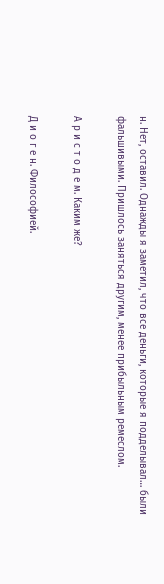н. Нет, оставил. Однажды я заметил, что все деньги, которые я подделывал… были фальшивыми. Пришлось заняться другим, менее прибыльным ремеслом.

А р и с т о д е м. Каким же?

Д и о г е н. Философией.